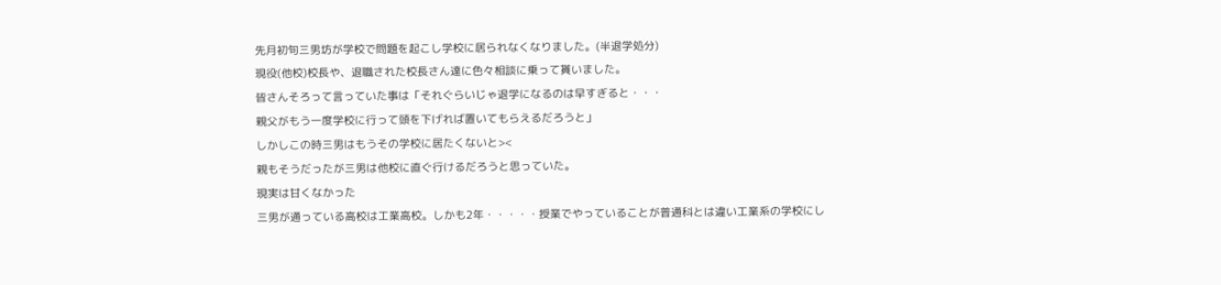先月初旬三男坊が学校で問題を起こし学校に居られなくなりました。(半退学処分)
現役(他校)校長や、退職された校長さん達に色々相談に乗って貰いました。
皆さんそろって言っていた事は「それぐらいじゃ退学になるのは早すぎると・・・
親父がもう一度学校に行って頭を下げれば置いてもらえるだろうと」
しかしこの時三男はもうその学校に居たくないと><
親もそうだったが三男は他校に直ぐ行けるだろうと思っていた。
現実は甘くなかった
三男が通っている高校は工業高校。しかも2年・・・・・授業でやっていることが普通科とは違い工業系の学校にし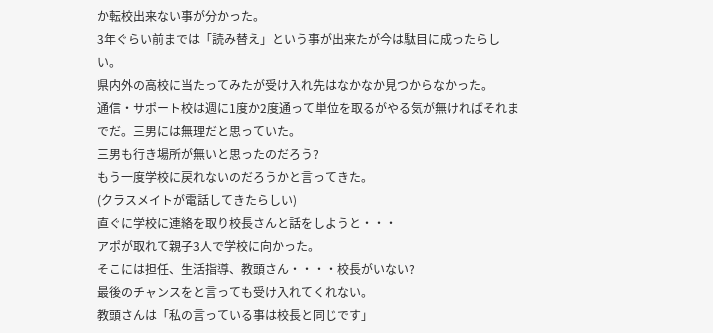か転校出来ない事が分かった。
3年ぐらい前までは「読み替え」という事が出来たが今は駄目に成ったらしい。
県内外の高校に当たってみたが受け入れ先はなかなか見つからなかった。
通信・サポート校は週に1度か2度通って単位を取るがやる気が無ければそれまでだ。三男には無理だと思っていた。
三男も行き場所が無いと思ったのだろう?
もう一度学校に戻れないのだろうかと言ってきた。
(クラスメイトが電話してきたらしい)
直ぐに学校に連絡を取り校長さんと話をしようと・・・
アポが取れて親子3人で学校に向かった。
そこには担任、生活指導、教頭さん・・・・校長がいない?
最後のチャンスをと言っても受け入れてくれない。
教頭さんは「私の言っている事は校長と同じです」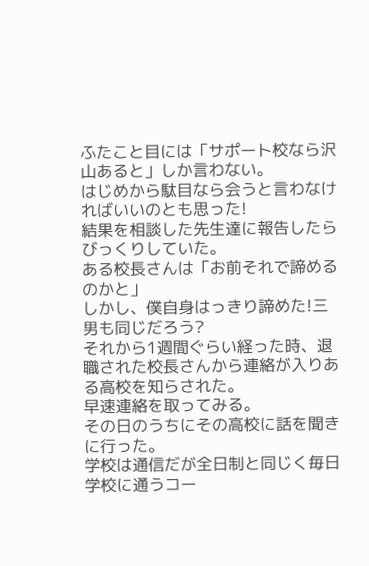ふたこと目には「サポート校なら沢山あると」しか言わない。
はじめから駄目なら会うと言わなければいいのとも思った!
結果を相談した先生達に報告したらびっくりしていた。
ある校長さんは「お前それで諦めるのかと」
しかし、僕自身はっきり諦めた!三男も同じだろう?
それから1週間ぐらい経った時、退職された校長さんから連絡が入りある高校を知らされた。
早速連絡を取ってみる。
その日のうちにその高校に話を聞きに行った。
学校は通信だが全日制と同じく毎日学校に通うコー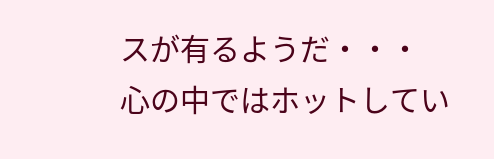スが有るようだ・・・
心の中ではホットしてい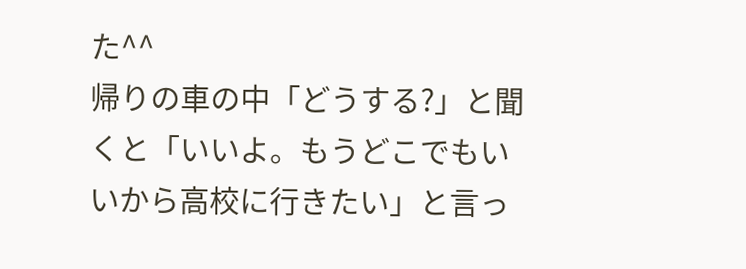た^^
帰りの車の中「どうする?」と聞くと「いいよ。もうどこでもいいから高校に行きたい」と言っ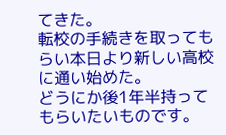てきた。
転校の手続きを取ってもらい本日より新しい高校に通い始めた。
どうにか後1年半持ってもらいたいものです。